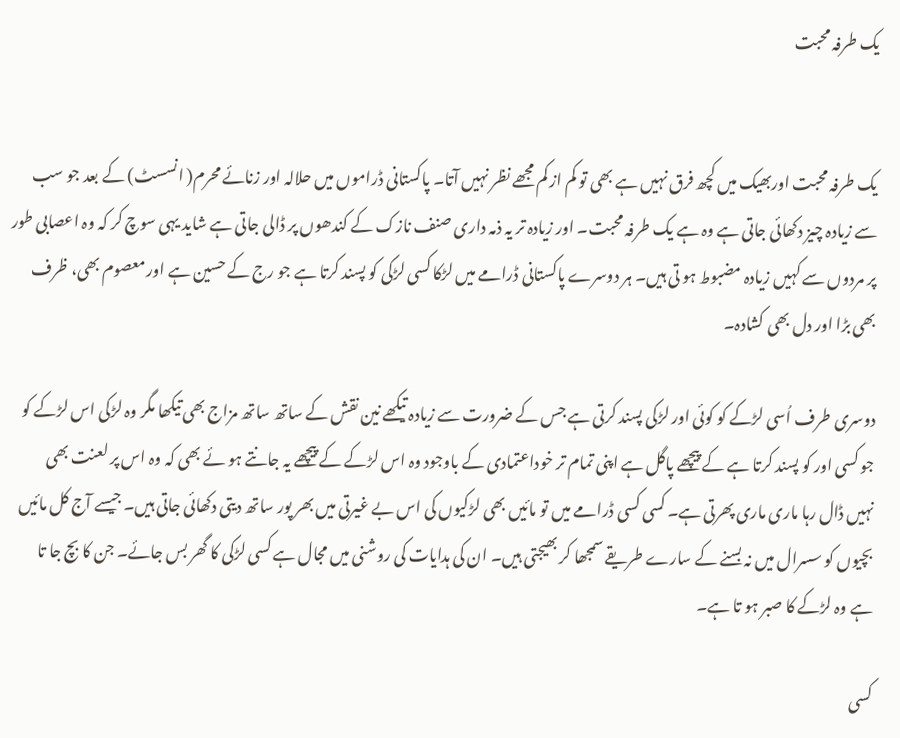یک طرفہ محبت


یک طرفہ محبت اوربھیک میں کچھ فرق نہیں ہے بھی تو کم از کم مجھے نظر نہیں آتا۔ پاکستانی ڈراموں میں حلالہ اور زنائے محرم( انسسٹ) کے بعد جو سب سے زیادہ چیز دکھائی جاتی ہے وہ ہے یک طرفہ محبت۔ اور زیادہ تر یہ ذمہ داری صنف نازک کے کندھوں پر ڈالی جاتی ہے شاید یہی سوچ کر کہ وہ اعصابی طور پر مردوں سے کہیں زیادہ مضبوط ہو تی ہیں۔ ہر دوسرے پاکستانی ڈرامے میں لڑکا کسی لڑکی کو پسند کرتا ہے جو رج کے حسین ہے اور معصوم بھی، ظرف بھی بڑا اور دل بھی کشادہ۔

دوسری طرف اُسی لڑکے کو کوئی اور لڑکی پسند کرتی ہے جس کے ضرورت سے زیادہ تیکھے نین نقش کے ساتھ ساتھ مزاج بھی تیکھا مگر وہ لڑکی اس لڑکے کو جو کسی اور کو پسند کرتا ہے کے پیچھے پاگل ہے اپنی تمام تر خوداعتمادی کے باوجود وہ اس لڑکے کے پیچھے یہ جانتے ہو ئے بھی کہ وہ اس پر لعنت بھی نہیں ڈال رہا ماری ماری پھرتی ہے۔ کسی کسی ڈرامے میں تو مائیں بھی لڑکیوں کی اس بے غیرتی میں بھر پور ساتھ دیتی دکھائی جاتی ہیں۔ جیسے آج کل مائیں بچیوں کو سسرال میں نہ بسنے کے سارے طریقے سمجھا کر بھیجتی ہیں۔ ان کی ہدایات کی روشنی میں مجال ہے کسی لڑکی کا گھر بس جائے۔ جن کا بچ جا تا ہے وہ لڑکے کا صبر ہو تا ہے۔

کسی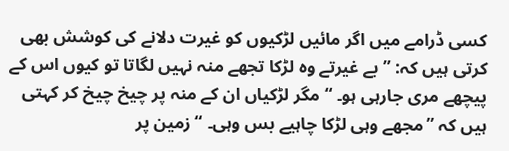کسی ڈرامے میں اگر مائیں لڑکیوں کو غیرت دلانے کی کوشش بھی کرتی ہیں کہ: ”بے غیرتے وہ لڑکا تجھے منہ نہیں لگاتا تو کیوں اس کے پیچھے مری جارہی ہو۔ “ مگر لڑکیاں ان کے منہ پر چیخ چیخ کر کہتی ہیں کہ ”مجھے وہی لڑکا چاہیے بس وہی۔ “ زمین پر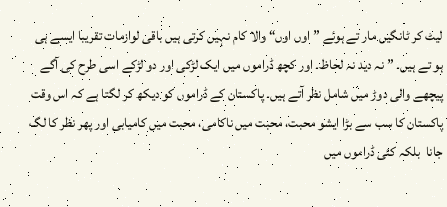لیٹ کر ٹانگیں مار تے ہوئے ”اوں اوں“ والا کام نہیں کرتی ہیں باقی لوازمات تقریبا ایسے ہی ہو تے ہیں۔ ”نہ دید نہ لحاظ۔ اور کچھ ڈراموں میں ایک لڑکی اور دو لڑکے اسی طرح کی آگے پیچھے والی دوڑ میں شامل نظر آتے ہیں۔ پاکستان کے ڈراموں کو دیکھ کر لگتا ہے کہ اس وقت پاکستان کا سب سے بڑا ایشو محبت، محبت میں ناکامی، محبت میں کامیابی اور پھر نظر کا لگ جانا  بلکہ کئی ڈراموں میں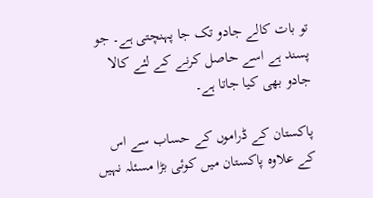تو بات کالے جادو تک جا پہنچتی ہے۔ جو پسند ہے اسے حاصل کرنے کے لئے کالا جادو بھی کیا جاتا ہے۔

پاکستان کے ڈراموں کے حساب سے اس کے علاوہ پاکستان میں کوئی بڑا مسئلہ نہیں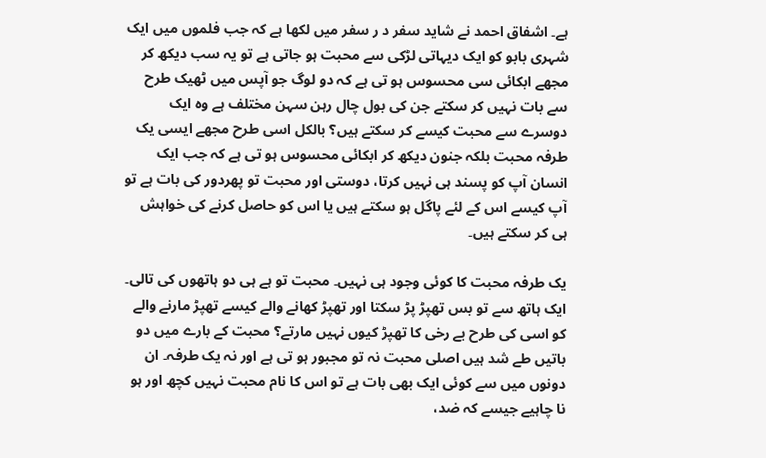ہے۔ اشفاق احمد نے شاید سفر د ر سفر میں لکھا ہے کہ جب فلموں میں ایک شہری بابو کو ایک دیہاتی لڑکی سے محبت ہو جاتی ہے تو یہ سب دیکھ کر مجھے ابکائی سی محسوس ہو تی ہے کہ دو لوگ جو آپس میں ٹھیک طرح سے بات نہیں کر سکتے جن کی بول چال رہن سہن مختلف ہے وہ ایک دوسرے سے محبت کیسے کر سکتے ہیں؟ بالکل اسی طرح مجھے ایسی یک طرفہ محبت بلکہ جنون دیکھ کر ابکائی محسوس ہو تی ہے کہ جب ایک انسان آپ کو پسند ہی نہیں کرتا، دوستی اور محبت تو پھردور کی بات ہے تو آپ کیسے اس کے لئے پاگل ہو سکتے ہیں یا اس کو حاصل کرنے کی خواہش ہی کر سکتے ہیں۔

یک طرفہ محبت کا کوئی وجود ہی نہیں۔ محبت تو ہے ہی دو ہاتھوں کی تالی۔ ایک ہاتھ سے تو بس تھپڑ پڑ سکتا اور تھپڑ کھانے والے کیسے تھپڑ مارنے والے کو اسی کی طرح بے رخی کا تھپڑ کیوں نہیں مارتے؟ محبت کے بارے میں دو باتیں طے شد ہیں اصلی محبت نہ تو مجبور ہو تی ہے اور نہ یک طرفہ۔ ان دونوں میں سے کوئی ایک بھی بات ہے تو اس کا نام محبت نہیں کچھ اور ہو نا چاہیے جیسے کہ ضد،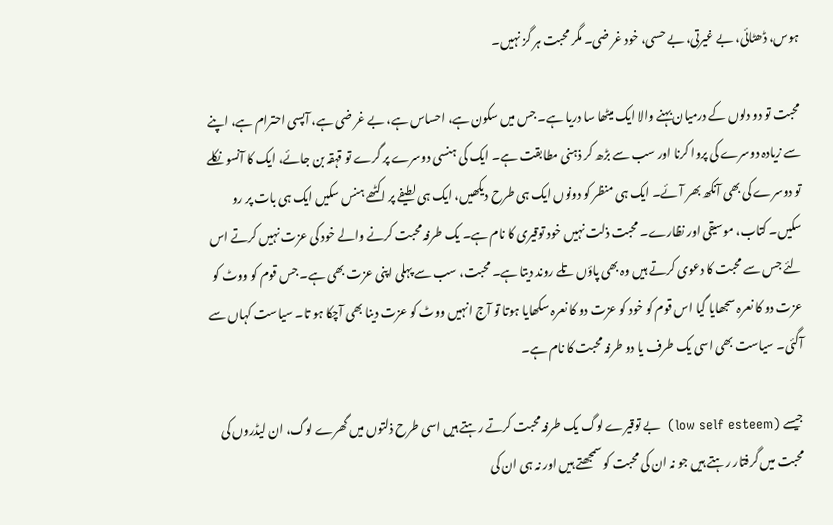ہوس، ڈھٹائی، بے غیرتی، بے حسی، خود غر ضی۔ مگر محبت ہر گز نہیں۔

محبت تو دو دلوں کے درمیان بہنے والا ایک میٹھا سا دریا ہے۔ جس میں سکون ہے، احساس ہے، بے غر ضی ہے، آپسی احترام ہے، اپنے سے زیادہ دوسرے کی پروا کرنا اور سب سے بڑھ کر ذہنی مطابقت ہے۔ ایک کی ہنسی دوسرے پر گرے تو قہقہ بن جائے، ایک کا آنسو نکلے تو دوسرے کی بھی آنکھ بھر آئے۔ ایک ہی منظر کو دونوں ایک ہی طرح دیکھیں، ایک ہی لطیفے پر اکٹھے ہنس سکیں ایک ہی بات پر رو سکیں۔ کتاب، موسیقی اور نظارے۔ محبت ذلت نہیں خود توقیری کا نام ہے۔ یک طرفہ محبت کرنے والے خود کی عزت نہیں کرتے اس لئے جس سے محبت کا دعوی کرتے ہیں وہ بھی پاؤں تلے روند دیتا ہے۔ محبت، سب سے پہلی اپنی عزت بھی ہے۔ جس قوم کو ووٹ کو عزت دو کا نعرہ سجھایا گیا اس قوم کو خود کو عزت دو کا نعرہ سکھایا ہوتا تو آج انہیں ووٹ کو عزت دینا بھی آچکا ہو تا۔ سیاست کہاں سے آگئی۔ سیاست بھی اسی یک طرف یا دو طرفہ محبت کا نام ہے۔

جیسے (low self esteem)  بے توقیرے لوگ یک طرفہ محبت کرتے رہتے ہیں اسی طرح ذلتوں میں گھرے لوگ، ان لیڈروں کی محبت میں گرفتار رہتے ہیں جو نہ ان کی محبت کو سمجھتے ہیں اور نہ ہی ان کی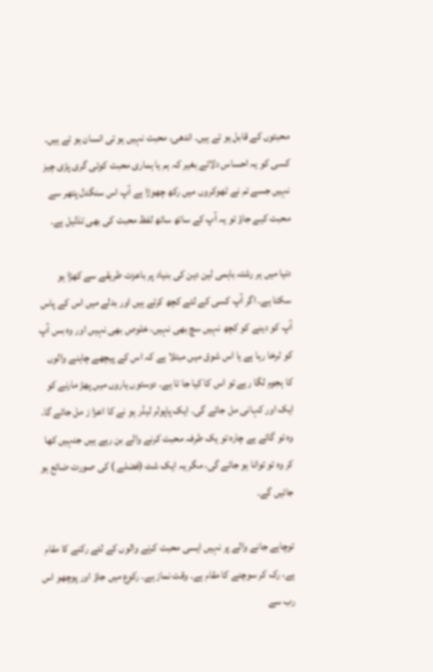محبتوں کے قابل ہو تے ہیں۔ اندھی، محبت نہیں ہو تی انسان ہو تے ہیں۔ کسی کو یہ احساس دلائے بغیر کہ ہم یا ہماری محبت کوئی گری پڑی چیز نہیں جسے تم نے ٹھوکروں میں رکھ چھوڑا ہے آپ اس سنگدل پتھر سے محبت کیے جاؤ تو یہ آپ کے ساتھ ساتھ لفظ محبت کی بھی تذلیل ہے۔

دنیا میں ہر رشتہ باہمی لین دین کی بنیاد پر باعزت طریقے سے کھڑا ہو سکتا ہے۔ اگر آپ کسی کے لئے کچھ کرتے ہیں اور بدلے میں اس کے پاس آپ کو دینے کو کچھ نہیں سچ بھی نہیں، خلوص بھی نہیں اور وہ بس آپ کو ٹرخا رہا ہے یا اس شوق میں مبتلا ہے کہ اس کے پیچھے چاہنے والوں کا ہجوم لگا رہے تو اس کا کیا جا تا ہے۔ دوستوں یاروں میں پھڑ مارنے کو ایک اور کہانی مل جائے گی۔ ایک پاپولر لیڈر ہو نے کا اعزا ز مل جائے گا۔ وہ تو گائے ہے چارہ تو یک طرفہ محبت کرنے والے بن رہے ہیں جنہیں کھا کر وہ تو توانا ہو جائے گی، مگر یہ ایک شٹ (فضلے ) کی صورت ضائع ہو جائیں گے۔

توچاہے جانے والے پر نہیں ایسی محبت کرنے والوں کے لئے رکنے کا مقام ہے، رک کر سوچنے کا مقام ہے۔ وقت نماز ہے۔ رکوع میں جاؤ اور پوچھو اس رب سے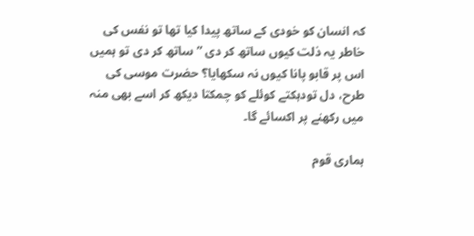کہ انسان کو خودی کے ساتھ پیدا کیا تھا تو نفس کی خاطر یہ ذلت کیوں ساتھ کر دی ”ساتھ کر دی تو ہمیں اس پر قابو پانا کیوں نہ سکھایا؟ حضرت موسی کی طرح، دل تودہکتے کوئلے کو چمکتا دیکھ کر اسے بھی منہ میں رکھنے پر اکسائے گا۔

ہماری قوم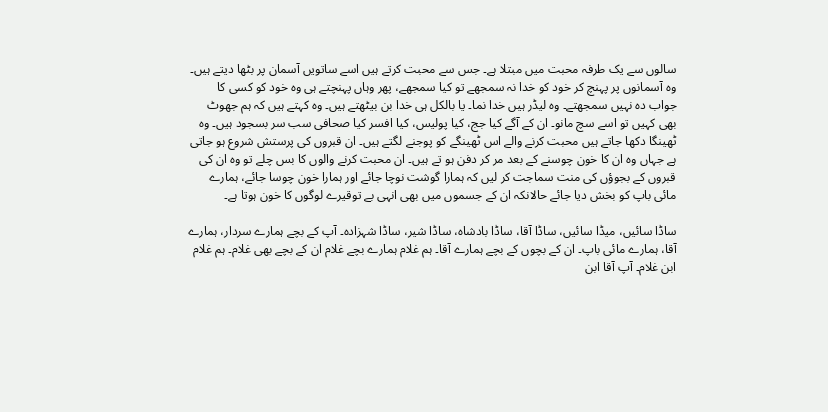سالوں سے یک طرفہ محبت میں مبتلا ہے۔ جس سے محبت کرتے ہیں اسے ساتویں آسمان پر بٹھا دیتے ہیں۔ وہ آسمانوں پر پہنچ کر خود کو خدا نہ سمجھے تو کیا سمجھے، پھر وہاں پہنچتے ہی وہ خود کو کسی کا جواب دہ نہیں سمجھتے۔ وہ لیڈر ہیں خدا نما۔ یا بالکل ہی خدا بن بیٹھتے ہیں۔ وہ کہتے ہیں کہ ہم جھوٹ بھی کہیں تو اسے سچ مانو۔ ان کے آگے کیا جج، کیا پولیس، کیا افسر کیا صحافی سب سر بسجود ہیں۔ وہ ٹھینگا دکھا جاتے ہیں محبت کرنے والے اس ٹھینگے کو پوجنے لگتے ہیں۔ ان قبروں کی پرستش شروع ہو جاتی ہے جہاں وہ ان کا خون چوسنے کے بعد مر کر دفن ہو تے ہیں۔ ان محبت کرنے والوں کا بس چلے تو وہ ان کی قبروں کے بجوؤں کی منت سماجت کر لیں کہ ہمارا گوشت نوچا جائے اور ہمارا خون چوسا جائے، ہمارے مائی باپ کو بخش دیا جائے حالانکہ ان کے جسموں میں بھی انہی بے توقیرے لوگوں کا خون ہوتا ہے۔

ساڈا سائیں، میڈا سائیں، ساڈا آقا، ساڈا بادشاہ، ساڈا شیر، ساڈا شہزادہ۔ آپ کے بچے ہمارے سردار، ہمارے آقا، ہمارے مائی باپ۔ ان کے بچوں کے بچے ہمارے آقا۔ ہم غلام ہمارے بچے غلام ان کے بچے بھی غلام۔ ہم غلام ابن غلام۔ آپ آقا ابن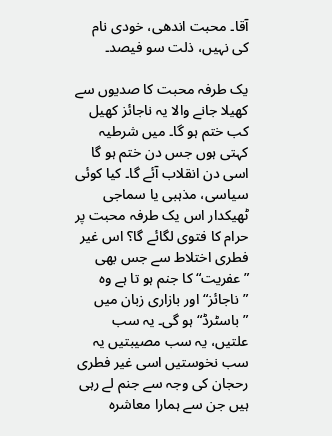آقا۔ محبت اندھی، خودی نام کی نہیں، ذلت سو فیصد۔

یک طرفہ محبت کا صدیوں سے کھیلا جانے والا یہ ناجائز کھیل کب ختم ہو گا۔ میں شرطیہ کہتی ہوں جس دن ختم ہو گا اسی دن انقلاب آئے گا۔ کیا کوئی سیاسی، مذہبی یا سماجی ٹھیکدار اس یک طرفہ محبت پر حرام کا فتوی لگائے گا؟ اس غیر فطری اختلاط سے جس بھی ”عفریت“ کا جنم ہو تا ہے وہ ”ناجائز“ اور بازاری زبان میں ”باسٹرڈ“ ہو گی۔ یہ سب علتیں، یہ سب مصیبتیں یہ سب نخوستیں اسی غیر فطری رحجان کی وجہ سے جنم لے رہی ہیں جن سے ہمارا معاشرہ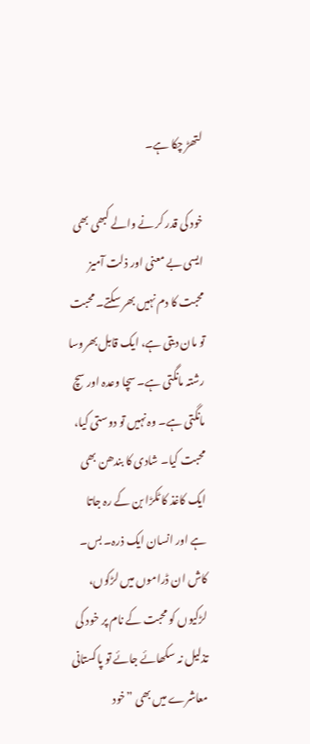لتھڑ چکا ہے۔

خود کی قدر کر نے والے کبھی بھی ایسی بے معنی اور ذلت آمیز محبت کا دم نہیں بھر سکتے۔ محبت تو مان دیتی ہے، ایک قابل بھروسا رشتہ مانگتی ہے۔ سچا وعدہ اور سچ مانگتی ہے۔ وہ نہیں تو دوستی کیا، محبت کیا۔ شادی کا بندھن بھی ایک کاغذ کا ٹکڑا بن کے رہ جاتا ہے اور انسان ایک ذرہ۔ بس۔ کاش ان ڈراموں میں لڑکوں، لڑکیوں کو محبت کے نام پر خود کی تذلیل نہ سکھائے جائے تو پاکستانی معاشرے میں بھی ”خود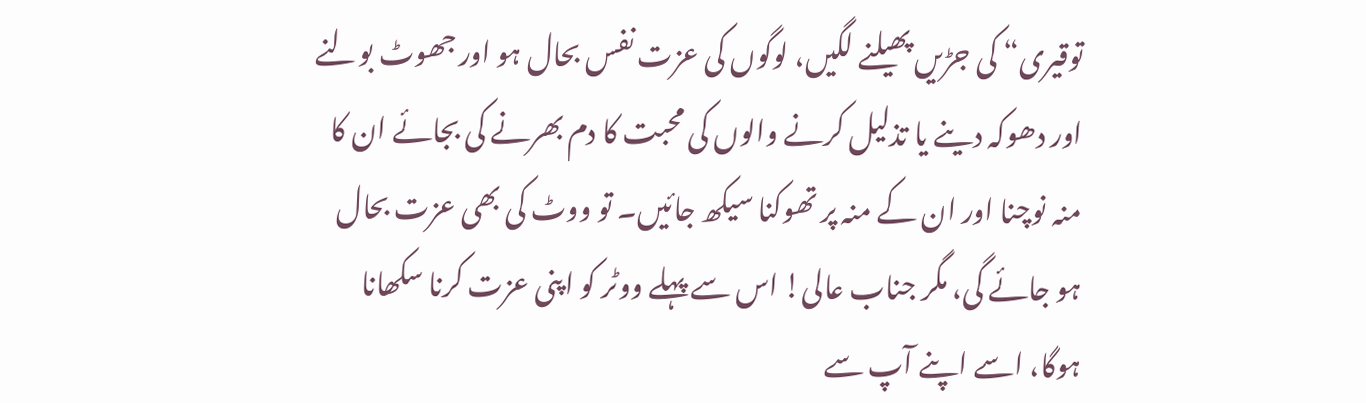توقیری“ کی جڑیں پھیلنے لگیں، لوگوں کی عزت نفس بحال ہو اور جھوٹ بولنے اور دھوکہ دینے یا تذلیل کرنے والوں کی محبت کا دم بھرنے کی بجائے ان کا منہ نوچنا اور ان کے منہ پر تھوکنا سیکھ جائیں۔ تو ووٹ کی بھی عزت بحال ہو جائے گی، مگر جناب عالی! اس سے پہلے ووٹر کو اپنی عزت کرنا سکھانا ہوگا، اسے اپنے آپ سے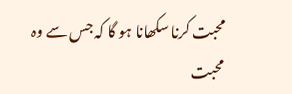محبت کرنا سکھانا ہو گا کہ جس سے وہ محبت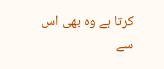کرتا ہے وہ بھی اس سے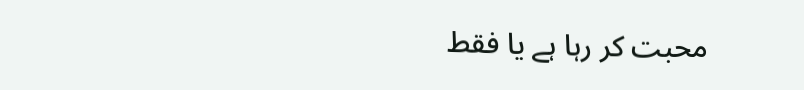محبت کر رہا ہے یا فقط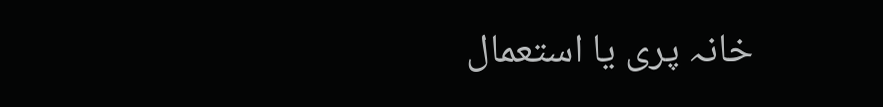خانہ پری یا استعمال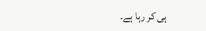ہی کر رہا ہے۔